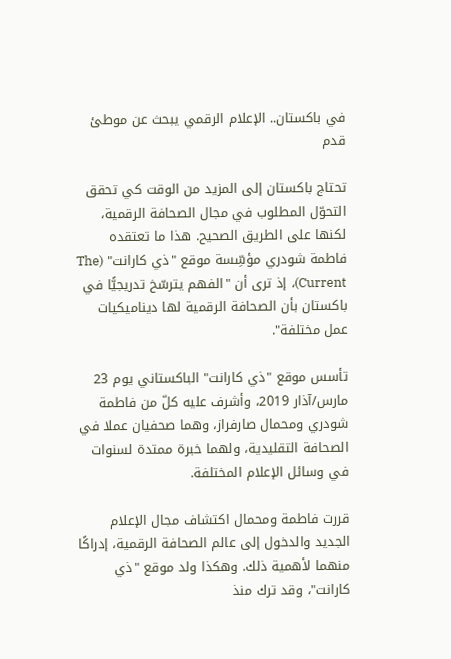في باكستان.. الإعلام الرقمي يبحث عن موطئ قدم

تحتاج باكستان إلى المزيد من الوقت كي تحقق التحوّل المطلوب في مجال الصحافة الرقمية، لكنها على الطريق الصحيح. هذا ما تعتقده فاطمة شودري مؤسِّسة موقع "ذي كارانت" (The Current)، إذ ترى أن "الفهم يترسّخ تدريجيًّا في باكستان بأن الصحافة الرقمية لها ديناميكيات عمل مختلفة".

تأسس موقع "ذي كارانت" الباكستاني يوم 23 مارس/آذار 2019، وأشرف عليه كلّ من فاطمة شودري ومحمال صارفراز، وهما صحفيان عملا في الصحافة التقليدية، ولهما خبرة ممتدة لسنوات في وسائل الإعلام المختلفة.

قررت فاطمة ومحمال اكتشاف مجال الإعلام الجديد والدخول إلى عالم الصحافة الرقمية، إدراكًا منهما لأهمية ذلك. وهكذا ولد موقع "ذي كارانت"، وقد ترك منذ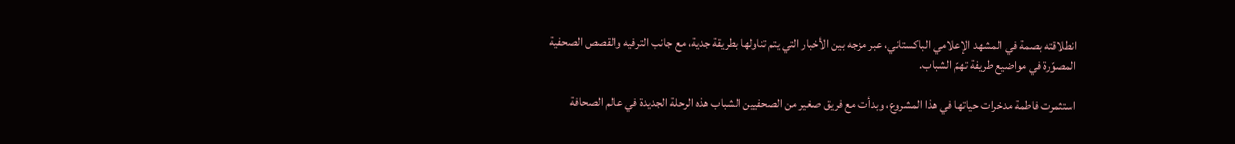انطلاقته بصمة في المشهد الإعلامي الباكستاني، عبر مزجه بين الأخبار التي يتم تناولها بطريقة جدية، مع جانب الترفيه والقصص الصحفية المصوّرة في مواضيع طريفة تهمّ الشباب.

استثمرت فاطمة مدخرات حياتها في هذا المشروع، وبدأت مع فريق صغير من الصحفيين الشباب هذه الرحلة الجديدة في عالم الصحافة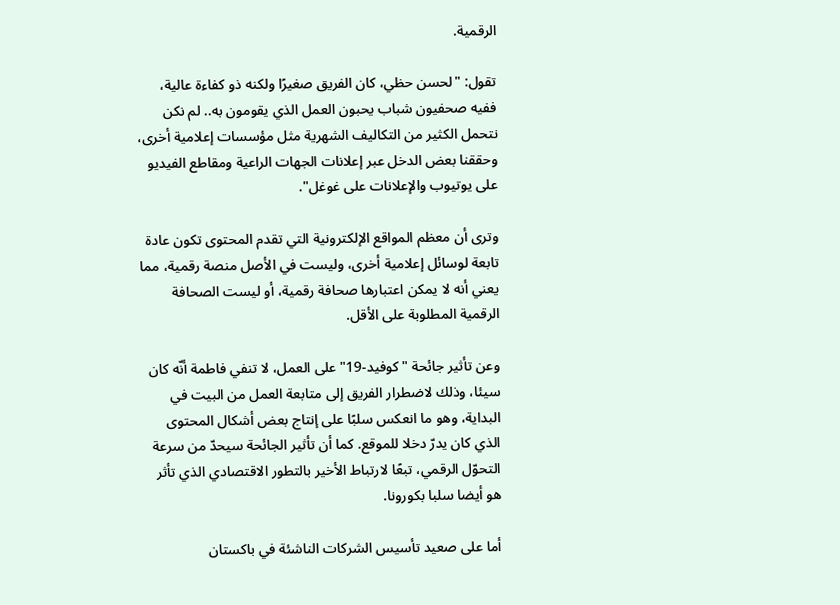الرقمية.

تقول: "لحسن حظي، كان الفريق صغيرًا ولكنه ذو كفاءة عالية، ففيه صحفيون شباب يحبون العمل الذي يقومون به.. لم نكن نتحمل الكثير من التكاليف الشهرية مثل مؤسسات إعلامية أخرى، وحققنا بعض الدخل عبر إعلانات الجهات الراعية ومقاطع الفيديو على يوتيوب والإعلانات على غوغل".

وترى أن معظم المواقع الإلكترونية التي تقدم المحتوى تكون عادة تابعة لوسائل إعلامية أخرى، وليست في الأصل منصة رقمية، مما يعني أنه لا يمكن اعتبارها صحافة رقمية، أو ليست الصحافة الرقمية المطلوبة على الأقل.

وعن تأثير جائحة "كوفيد-19" على العمل، لا تنفي فاطمة أنّه كان سيئا، وذلك لاضطرار الفريق إلى متابعة العمل من البيت في البداية، وهو ما انعكس سلبًا على إنتاج بعض أشكال المحتوى الذي كان يدرّ دخلا للموقع. كما أن تأثير الجائحة سيحدّ من سرعة التحوّل الرقمي، تبعًا لارتباط الأخير بالتطور الاقتصادي الذي تأثر هو أيضا سلبا بكورونا.

أما على صعيد تأسيس الشركات الناشئة في باكستان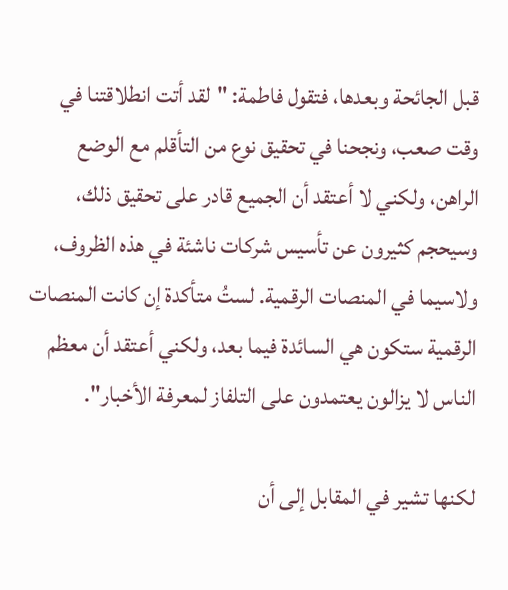قبل الجائحة وبعدها، فتقول فاطمة: "لقد أتت انطلاقتنا في وقت صعب، ونجحنا في تحقيق نوع من التأقلم مع الوضع الراهن، ولكني لا أعتقد أن الجميع قادر على تحقيق ذلك، وسيحجم كثيرون عن تأسيس شركات ناشئة في هذه الظروف، ولاسيما في المنصات الرقمية. لستُ متأكدة إن كانت المنصات الرقمية ستكون هي السائدة فيما بعد، ولكني أعتقد أن معظم الناس لا يزالون يعتمدون على التلفاز لمعرفة الأخبار".

لكنها تشير في المقابل إلى أن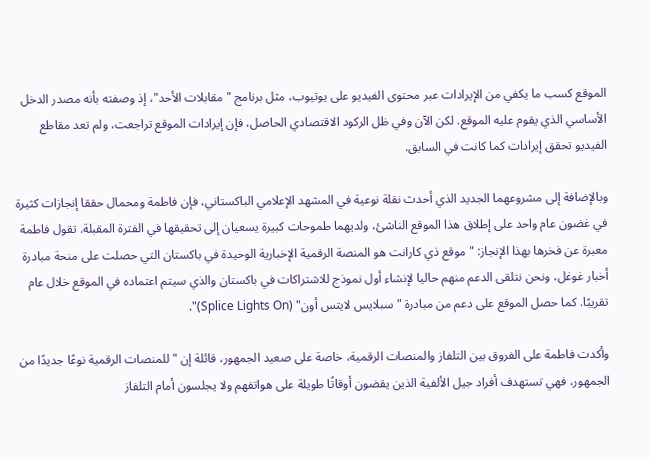الموقع كسب ما يكفي من الإيرادات عبر محتوى الفيديو على يوتيوب، مثل برنامج "مقابلات الأحد"، إذ وصفته بأنه مصدر الدخل الأساسي الذي يقوم عليه الموقع. لكن الآن وفي ظل الركود الاقتصادي الحاصل، فإن إيرادات الموقع تراجعت، ولم تعد مقاطع الفيديو تحقق إيرادات كما كانت في السابق.

وبالإضافة إلى مشروعهما الجديد الذي أحدث نقلة نوعية في المشهد الإعلامي الباكستاني، فإن فاطمة ومحمال حققا إنجازات كثيرة في غضون عام واحد على إطلاق هذا الموقع الناشئ، ولديهما طموحات كبيرة يسعيان إلى تحقيقها في الفترة المقبلة. تقول فاطمة معبرة عن فخرها بهذا الإنجاز: "موقع ذي كارانت هو المنصة الرقمية الإخبارية الوحيدة في باكستان التي حصلت على منحة مبادرة أخبار غوغل، ونحن نتلقى الدعم منهم حاليا لإنشاء أول نموذج للاشتراكات في باكستان والذي سيتم اعتماده في الموقع خلال عام تقريبًا. كما حصل الموقع على دعم من مبادرة "سبلايس لايتس أون" (Splice Lights On)".

وأكدت فاطمة على الفروق بين التلفاز والمنصات الرقمية، خاصة على صعيد الجمهور، قائلة إن "للمنصات الرقمية نوعًا جديدًا من الجمهور، فهي تستهدف أفراد جيل الألفية الذين يقضون أوقاتًا طويلة على هواتفهم ولا يجلسون أمام التلفاز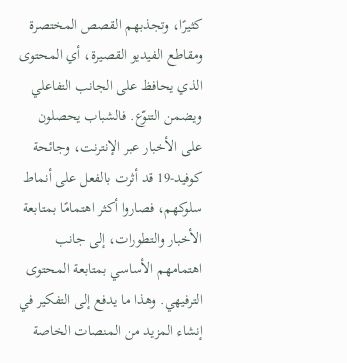كثيرًا، وتجذبهم القصص المختصرة ومقاطع الفيديو القصيرة، أي المحتوى الذي يحافظ على الجانب التفاعلي ويضمن التنوّع. فالشباب يحصلون على الأخبار عبر الإنترنت، وجائحة كوفيد-19 قد أثرت بالفعل على أنماط سلوكهم، فصاروا أكثر اهتمامًا بمتابعة الأخبار والتطورات، إلى جانب اهتمامهم الأساسي بمتابعة المحتوى الترفيهي. وهذا ما يدفع إلى التفكير في إنشاء المزيد من المنصات الخاصة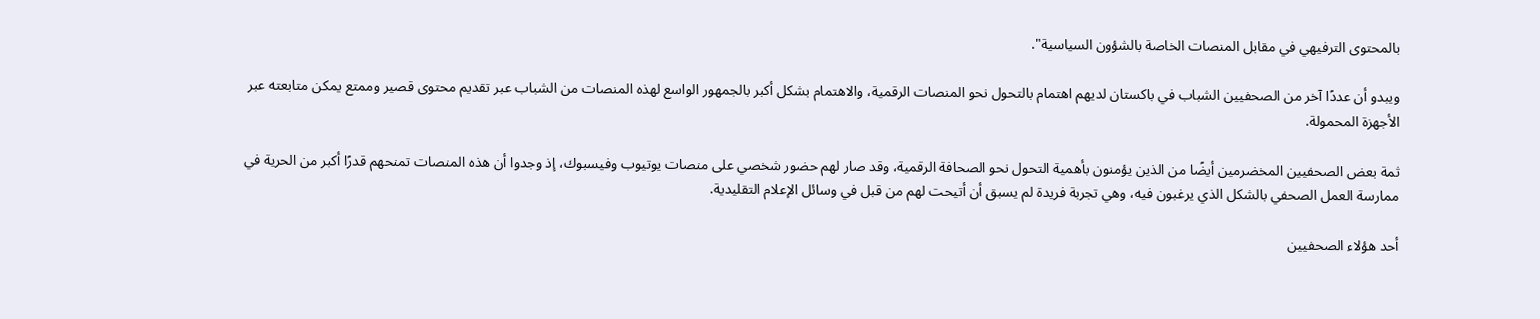بالمحتوى الترفيهي في مقابل المنصات الخاصة بالشؤون السياسية".

ويبدو أن عددًا آخر من الصحفيين الشباب في باكستان لديهم اهتمام بالتحول نحو المنصات الرقمية، والاهتمام بشكل أكبر بالجمهور الواسع لهذه المنصات من الشباب عبر تقديم محتوى قصير وممتع يمكن متابعته عبر الأجهزة المحمولة.

ثمة بعض الصحفيين المخضرمين أيضًا من الذين يؤمنون بأهمية التحول نحو الصحافة الرقمية، وقد صار لهم حضور شخصي على منصات يوتيوب وفيسبوك، إذ وجدوا أن هذه المنصات تمنحهم قدرًا أكبر من الحرية في ممارسة العمل الصحفي بالشكل الذي يرغبون فيه، وهي تجربة فريدة لم يسبق أن أتيحت لهم من قبل في وسائل الإعلام التقليدية.

أحد هؤلاء الصحفيين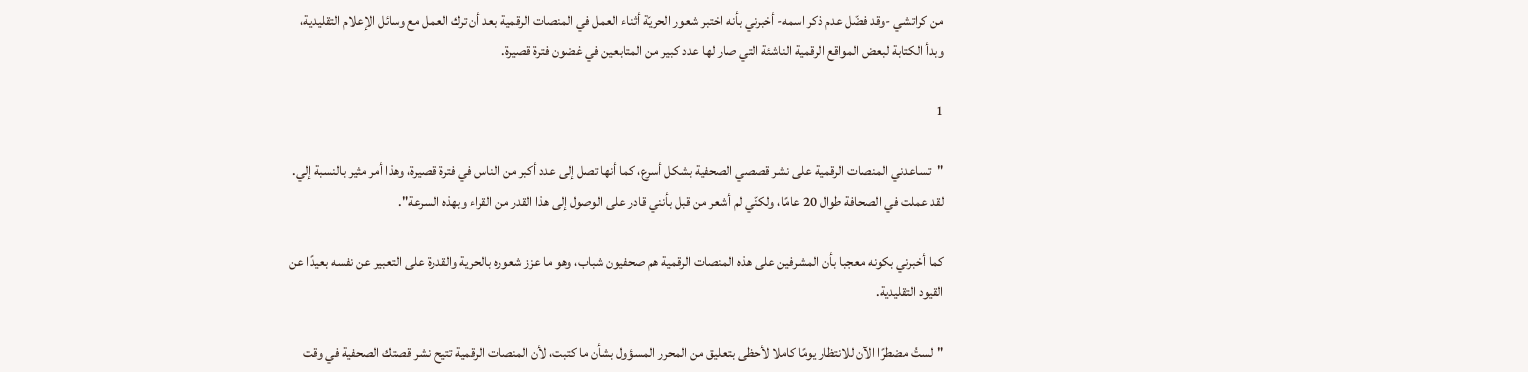من كراتشي -وقد فضّل عدم ذكر اسمه- أخبرني بأنه اختبر شعور الحريّة أثناء العمل في المنصات الرقمية بعد أن ترك العمل مع وسائل الإعلام التقليدية، وبدأ الكتابة لبعض المواقع الرقمية الناشئة التي صار لها عدد كبير من المتابعين في غضون فترة قصيرة.

1

"تساعدني المنصات الرقمية على نشر قصصي الصحفية بشكل أسرع، كما أنها تصل إلى عدد أكبر من الناس في فترة قصيرة، وهذا أمر مثير بالنسبة إلي. لقد عملت في الصحافة طوال 20 عامًا، ولكنّي لم أشعر من قبل بأنني قادر على الوصول إلى هذا القدر من القراء وبهذه السرعة".

كما أخبرني بكونه معجبا بأن المشرفين على هذه المنصات الرقمية هم صحفيون شباب، وهو ما عزز شعوره بالحرية والقدرة على التعبير عن نفسه بعيدًا عن القيود التقليدية.

"لستُ مضطرًا الآن للانتظار يومًا كاملا لأحظى بتعليق من المحرر المسؤول بشأن ما كتبت، لأن المنصات الرقمية تتيح نشر قصتك الصحفية في وقت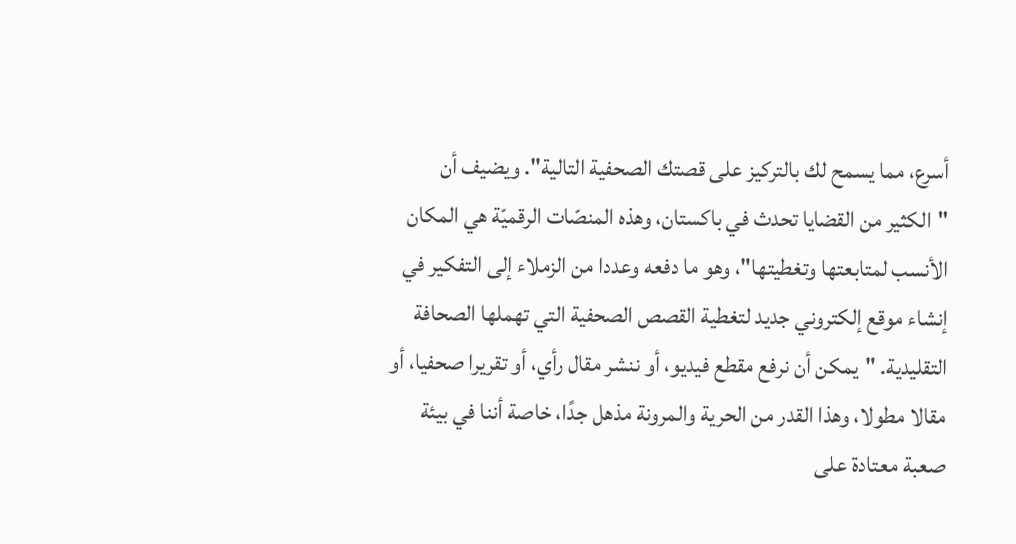أسرع، مما يسمح لك بالتركيز على قصتك الصحفية التالية". ويضيف أن "الكثير من القضايا تحدث في باكستان، وهذه المنصّات الرقميّة هي المكان الأنسب لمتابعتها وتغطيتها"، وهو ما دفعه وعددا من الزملاء إلى التفكير في إنشاء موقع إلكتروني جديد لتغطية القصص الصحفية التي تهملها الصحافة التقليدية. "يمكن أن نرفع مقطع فيديو، أو ننشر مقال رأي، أو تقريرا صحفيا، أو مقالا مطولا، وهذا القدر من الحرية والمرونة مذهل جدًا، خاصة أننا في بيئة صعبة معتادة على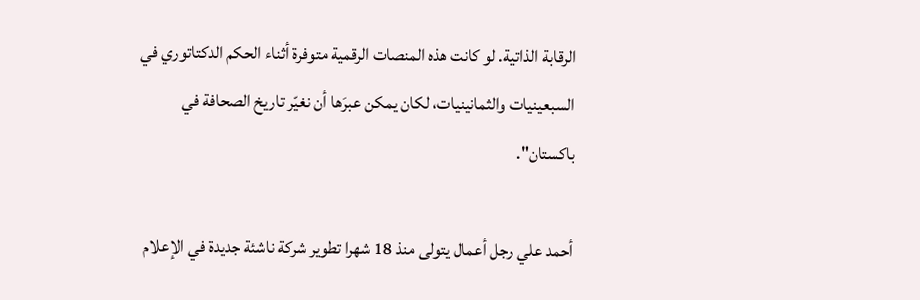الرقابة الذاتية. لو كانت هذه المنصات الرقمية متوفرة أثناء الحكم الدكتاتوري في السبعينيات والثمانينيات، لكان يمكن عبرَها أن نغيّر تاريخ الصحافة في باكستان".

أحمد علي رجل أعمال يتولى منذ 18 شهرا تطوير شركة ناشئة جديدة في الإعلام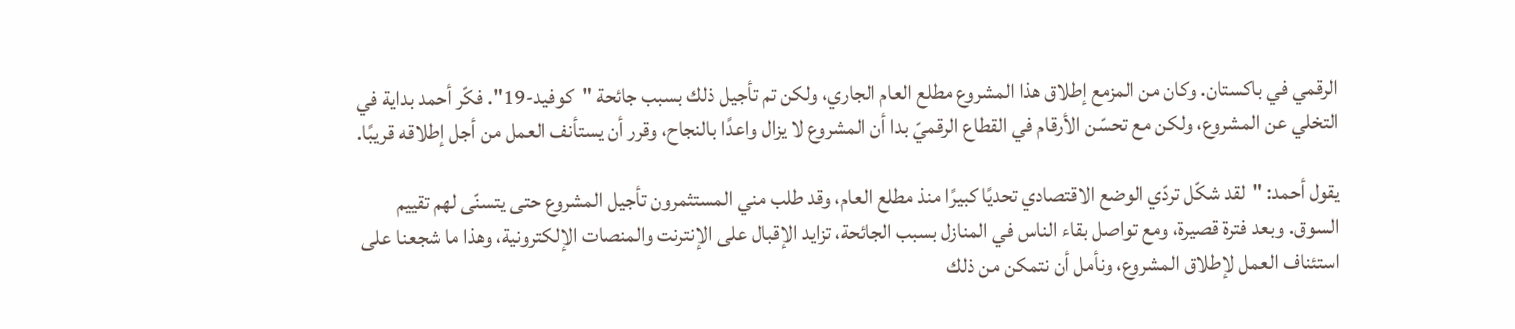الرقمي في باكستان. وكان من المزمع إطلاق هذا المشروع مطلع العام الجاري، ولكن تم تأجيل ذلك بسبب جائحة "كوفيد-19". فكّر أحمد بداية في التخلي عن المشروع، ولكن مع تحسّن الأرقام في القطاع الرقميّ بدا أن المشروع لا يزال واعدًا بالنجاح، وقرر أن يستأنف العمل من أجل إطلاقه قريبًا.

يقول أحمد: "لقد شكّل تردّي الوضع الاقتصادي تحديًا كبيرًا منذ مطلع العام، وقد طلب مني المستثمرون تأجيل المشروع حتى يتسنّى لهم تقييم السوق. وبعد فترة قصيرة، ومع تواصل بقاء الناس في المنازل بسبب الجائحة، تزايد الإقبال على الإنترنت والمنصات الإلكترونية، وهذا ما شجعنا على استئناف العمل لإطلاق المشروع، ونأمل أن نتمكن من ذلك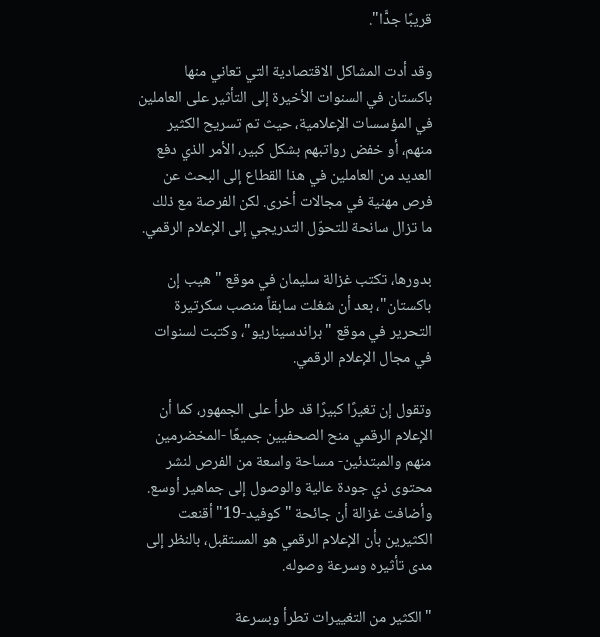قريبًا جدًّا".

وقد أدت المشاكل الاقتصادية التي تعاني منها باكستان في السنوات الأخيرة إلى التأثير على العاملين في المؤسسات الإعلامية، حيث تم تسريح الكثير منهم، أو خفض رواتبهم بشكل كبير، الأمر الذي دفع العديد من العاملين في هذا القطاع إلى البحث عن فرص مهنية في مجالات أخرى. لكن الفرصة مع ذلك ما تزال سانحة للتحوّل التدريجي إلى الإعلام الرقمي.

بدورها، تكتب غزالة سليمان في موقع "هيب إن باكستان"، بعد أن شغلت سابقاً منصب سكرتيرة التحرير في موقع "براندسيناريو"، وكتبت لسنوات في مجال الإعلام الرقمي.

وتقول إن تغيرًا كبيرًا قد طرأ على الجمهور، كما أن الإعلام الرقمي منح الصحفيين جميعًا -المخضرمين منهم والمبتدئين- مساحة واسعة من الفرص لنشر محتوى ذي جودة عالية والوصول إلى جماهير أوسع. وأضافت غزالة أن جائحة "كوفيد-19" أقنعت الكثيرين بأن الإعلام الرقمي هو المستقبل، بالنظر إلى مدى تأثيره وسرعة وصوله.

"الكثير من التغييرات تطرأ وبسرعة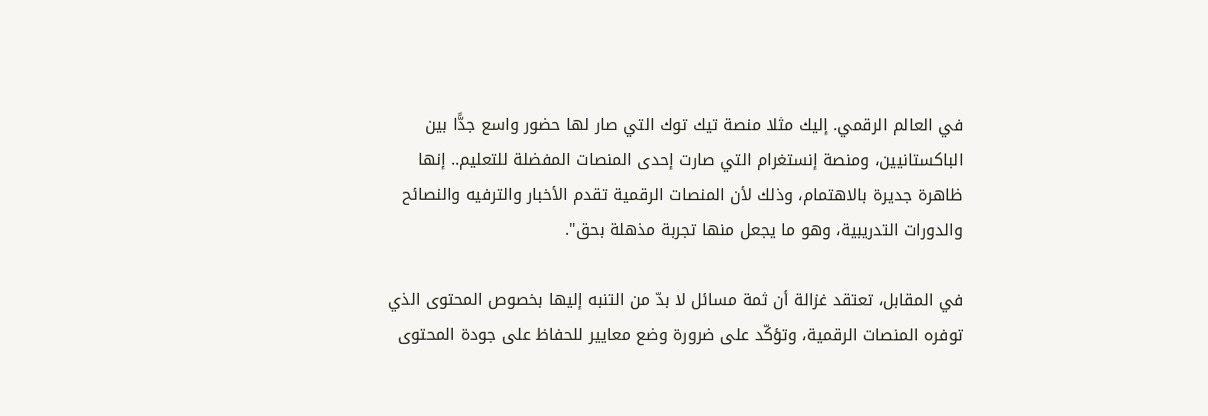في العالم الرقمي. إليك مثلا منصة تيك توك التي صار لها حضور واسع جدًّا بين الباكستانيين، ومنصة إنستغرام التي صارت إحدى المنصات المفضلة للتعليم.. إنها ظاهرة جديرة بالاهتمام، وذلك لأن المنصات الرقمية تقدم الأخبار والترفيه والنصائح والدورات التدريبية، وهو ما يجعل منها تجربة مذهلة بحق".

في المقابل، تعتقد غزالة أن ثمة مسائل لا بدّ من التنبه إليها بخصوص المحتوى الذي توفره المنصات الرقمية، وتؤكّد على ضرورة وضع معايير للحفاظ على جودة المحتوى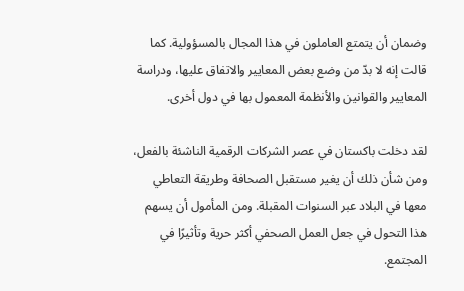وضمان أن يتمتع العاملون في هذا المجال بالمسؤولية. كما قالت إنه لا بدّ من وضع بعض المعايير والاتفاق عليها، ودراسة المعايير والقوانين والأنظمة المعمول بها في دول أخرى.

لقد دخلت باكستان في عصر الشركات الرقمية الناشئة بالفعل، ومن شأن ذلك أن يغير مستقبل الصحافة وطريقة التعاطي معها في البلاد عبر السنوات المقبلة. ومن المأمول أن يسهم هذا التحول في جعل العمل الصحفي أكثر حرية وتأثيرًا في المجتمع.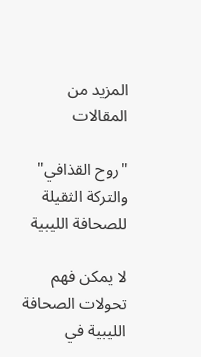المزيد من المقالات

"روح القذافي" والتركة الثقيلة للصحافة الليبية

لا يمكن فهم تحولات الصحافة الليبية في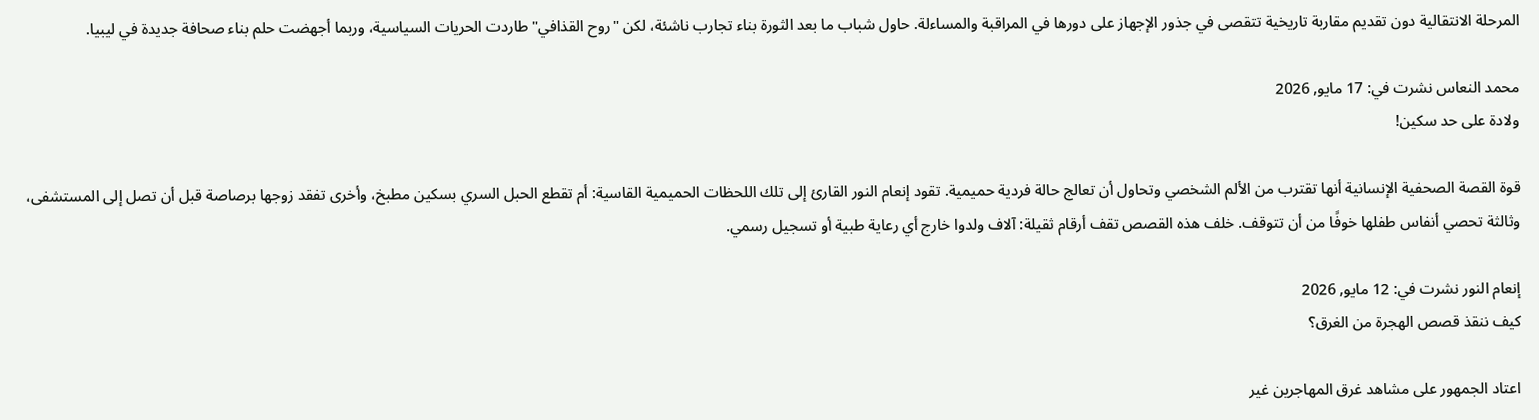المرحلة الانتقالية دون تقديم مقاربة تاريخية تتقصى في جذور الإجهاز على دورها في المراقبة والمساءلة. حاول شباب ما بعد الثورة بناء تجارب ناشئة، لكن "روح القذافي" طاردت الحريات السياسية، وربما أجهضت حلم بناء صحافة جديدة في ليبيا.

محمد النعاس نشرت في: 17 مايو, 2026
ولادة على حد سكين!

قوة القصة الصحفية الإنسانية أنها تقترب من الألم الشخصي وتحاول أن تعالج حالة فردية حميمية. تقود إنعام النور القارئ إلى تلك اللحظات الحميمية القاسية: أم تقطع الحبل السري بسكين مطبخ، وأخرى تفقد زوجها برصاصة قبل أن تصل إلى المستشفى، وثالثة تحصي أنفاس طفلها خوفًا من أن تتوقف. خلف هذه القصص تقف أرقام ثقيلة: آلاف ولدوا خارج أي رعاية طبية أو تسجيل رسمي.

إنعام النور نشرت في: 12 مايو, 2026
كيف ننقذ قصص الهجرة من الغرق؟

اعتاد الجمهور على مشاهد غرق المهاجرين غير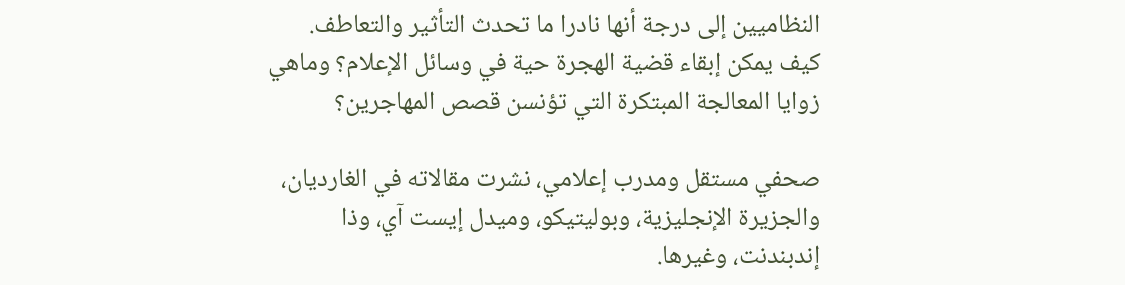النظاميين إلى درجة أنها نادرا ما تحدث التأثير والتعاطف. كيف يمكن إبقاء قضية الهجرة حية في وسائل الإعلام؟ وماهي زوايا المعالجة المبتكرة التي تؤنسن قصص المهاجرين؟

صحفي مستقل ومدرب إعلامي، نشرت مقالاته في الغارديان، والجزيرة الإنجليزية، وبوليتيكو، وميدل إيست آي، وذا إندبندنت، وغيرها.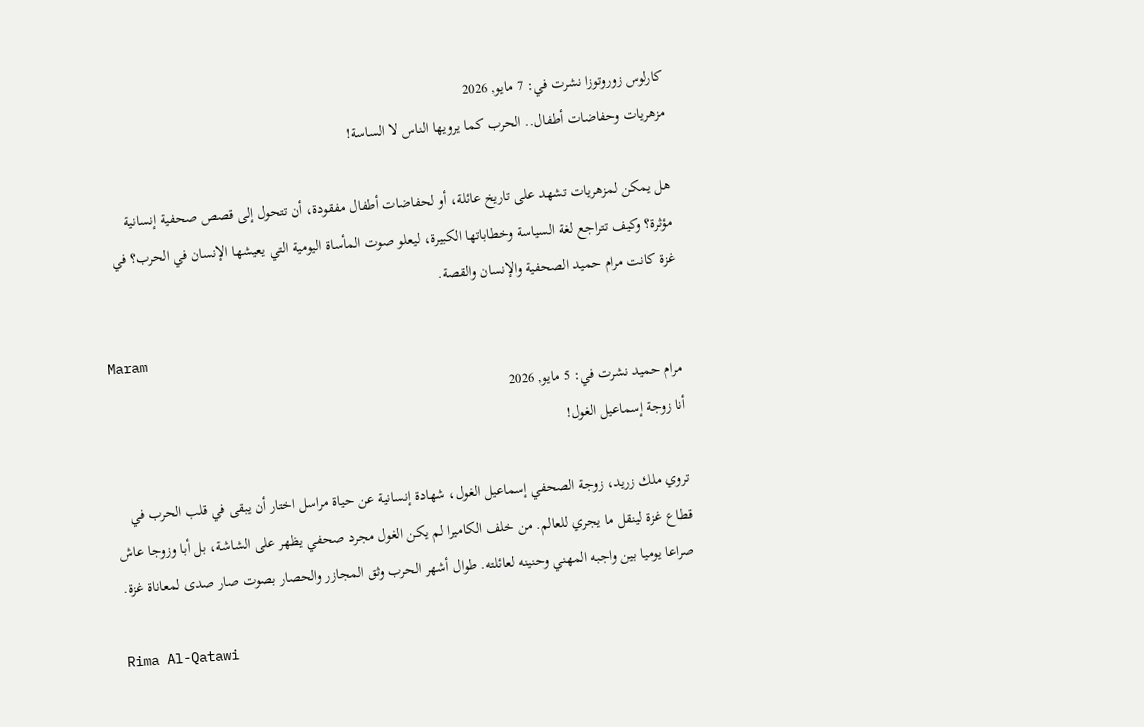كارلوس زوروتوزا نشرت في: 7 مايو, 2026
مزهريات وحفاضات أطفال.. الحرب كما يرويها الناس لا الساسة!

هل يمكن لمزهريات تشهد على تاريخ عائلة، أو لحفاضات أطفال مفقودة، أن تتحول إلى قصص صحفية إنسانية مؤثرة؟ وكيف تتراجع لغة السياسة وخطاباتها الكبيرة، ليعلو صوت المأساة اليومية التي يعيشها الإنسان في الحرب؟ في غزة كانت مرام حميد الصحفية والإنسان والقصة.

Maram
مرام حميد نشرت في: 5 مايو, 2026
أنا زوجة إسماعيل الغول!

تروي ملك زريد، زوجة الصحفي إسماعيل الغول، شهادة إنسانية عن حياة مراسل اختار أن يبقى في قلب الحرب في قطاع غزة لينقل ما يجري للعالم. من خلف الكاميرا لم يكن الغول مجرد صحفي يظهر على الشاشة، بل أبا وزوجا عاش صراعا يوميا بين واجبه المهني وحنينه لعائلته. طوال أشهر الحرب وثق المجازر والحصار بصوت صار صدى لمعاناة غزة.

Rima Al-Qatawi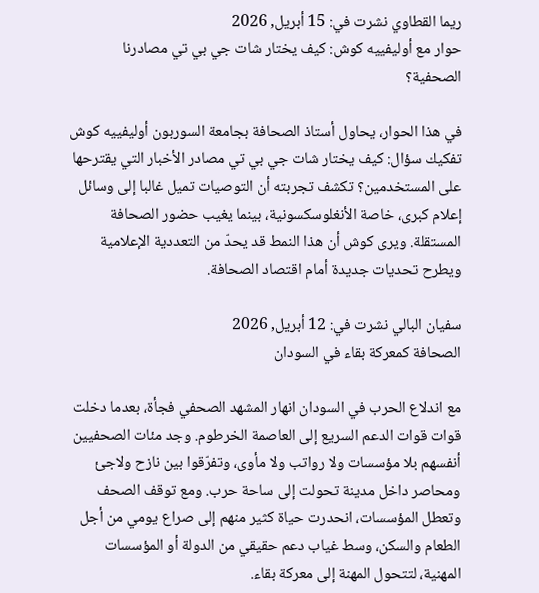ريما القطاوي نشرت في: 15 أبريل, 2026
حوار مع أوليفييه كوش: كيف يختار شات جي بي تي مصادرنا الصحفية؟

في هذا الحوار، يحاول أستاذ الصحافة بجامعة السوربون أوليفييه كوش تفكيك سؤال: كيف يختار شات جي بي تي مصادر الأخبار التي يقترحها على المستخدمين؟ تكشف تجربته أن التوصيات تميل غالبا إلى وسائل إعلام كبرى، خاصة الأنغلوسكسونية، بينما يغيب حضور الصحافة المستقلة. ويرى كوش أن هذا النمط قد يحدّ من التعددية الإعلامية ويطرح تحديات جديدة أمام اقتصاد الصحافة.

سفيان البالي نشرت في: 12 أبريل, 2026
الصحافة كمعركة بقاء في السودان

مع اندلاع الحرب في السودان انهار المشهد الصحفي فجأة، بعدما دخلت قوات قوات الدعم السريع إلى العاصمة الخرطوم. وجد مئات الصحفيين أنفسهم بلا مؤسسات ولا رواتب ولا مأوى، وتفرّقوا بين نازح ولاجئ ومحاصر داخل مدينة تحولت إلى ساحة حرب. ومع توقف الصحف وتعطل المؤسسات، انحدرت حياة كثير منهم إلى صراع يومي من أجل الطعام والسكن، وسط غياب دعم حقيقي من الدولة أو المؤسسات المهنية، لتتحول المهنة إلى معركة بقاء.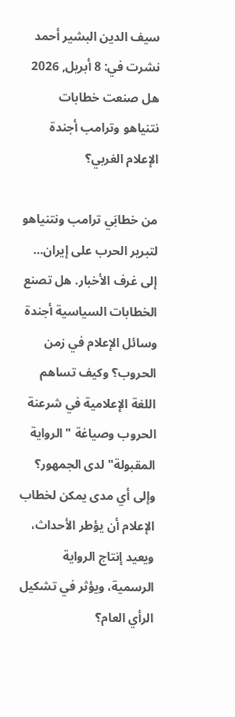سيف الدين البشير أحمد نشرت في: 8 أبريل, 2026
هل صنعت خطابات نتنياهو وترامب أجندة الإعلام الغربي؟

من خطابَي ترامب ونتنياهو لتبرير الحرب على إيران… إلى غرف الأخبار. هل تصنع الخطابات السياسية أجندة وسائل الإعلام في زمن الحروب؟ وكيف تساهم اللغة الإعلامية في شرعنة الحروب وصياغة "الرواية المقبولة" لدى الجمهور؟ وإلى أي مدى يمكن لخطاب الإعلام أن يؤطر الأحداث، ويعيد إنتاج الرواية الرسمية، ويؤثر في تشكيل الرأي العام؟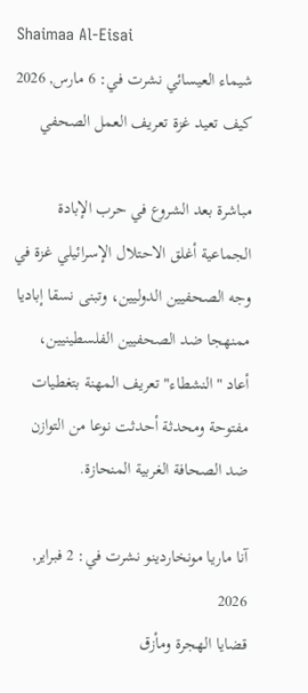Shaimaa Al-Eisai
شيماء العيسائي نشرت في: 6 مارس, 2026
كيف تعيد غزة تعريف العمل الصحفي

مباشرة بعد الشروع في حرب الإبادة الجماعية أغلق الاحتلال الإسرائيلي غزة في وجه الصحفيين الدوليين، وتبنى نسقا إباديا ممنهجا ضد الصحفيين الفلسطينيين، أعاد "النشطاء" تعريف المهنة بتغطيات مفتوحة ومحدثة أحدثت نوعا من التوازن ضد الصحافة الغربية المنحازة.

آنا ماريا مونخاردينو نشرت في: 2 فبراير, 2026
قضايا الهجرة ومأزق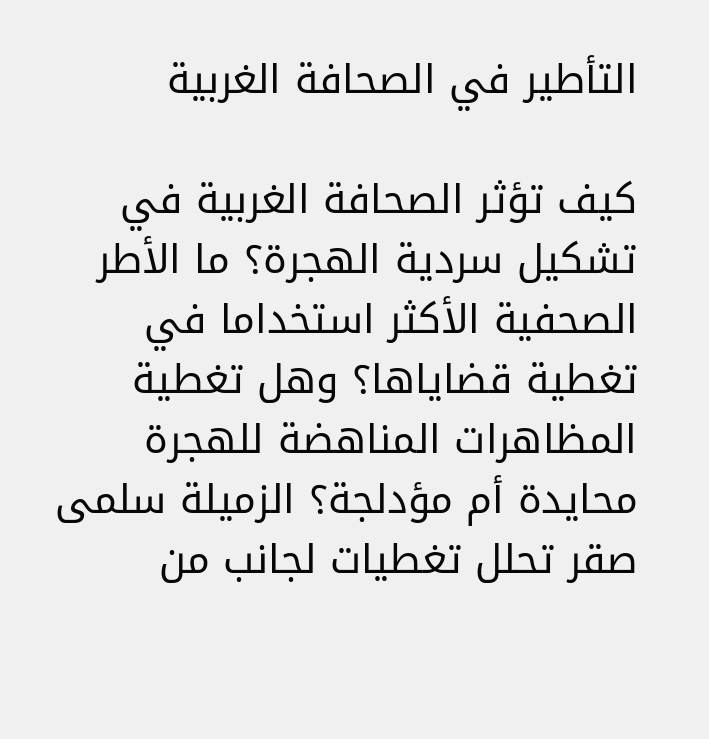التأطير في الصحافة الغربية

كيف تؤثر الصحافة الغربية في تشكيل سردية الهجرة؟ ما الأطر الصحفية الأكثر استخداما في تغطية قضاياها؟ وهل تغطية المظاهرات المناهضة للهجرة محايدة أم مؤدلجة؟ الزميلة سلمى صقر تحلل تغطيات لجانب من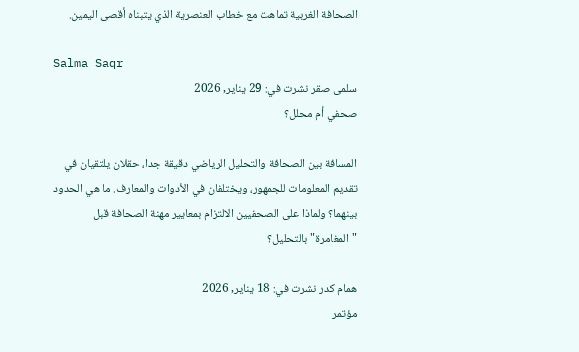الصحافة الغربية تماهت مع خطاب العنصرية الذي يتبناه أقصى اليمين.

Salma Saqr
سلمى صقر نشرت في: 29 يناير, 2026
صحفي أم محلل؟

المسافة بين الصحافة والتحليل الرياضي دقيقة جدا، حقلان يلتقيان في تقديم المعلومات للجمهور، ويختلفان في الأدوات والمعارف. ما هي الحدود بينهما؟ ولماذا على الصحفيين الالتزام بمعايير مهنة الصحافة قبل "المغامرة" بالتحليل؟

همام كدر نشرت في: 18 يناير, 2026
مؤتمر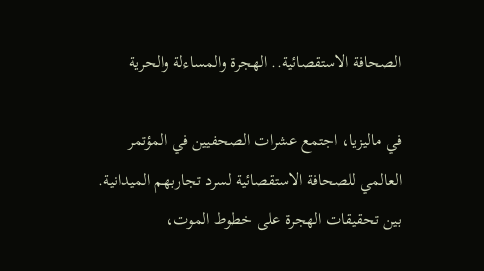الصحافة الاستقصائية.. الهجرة والمساءلة والحرية

في ماليزيا، اجتمع عشرات الصحفيين في المؤتمر العالمي للصحافة الاستقصائية لسرد تجاربهم الميدانية. بين تحقيقات الهجرة على خطوط الموت،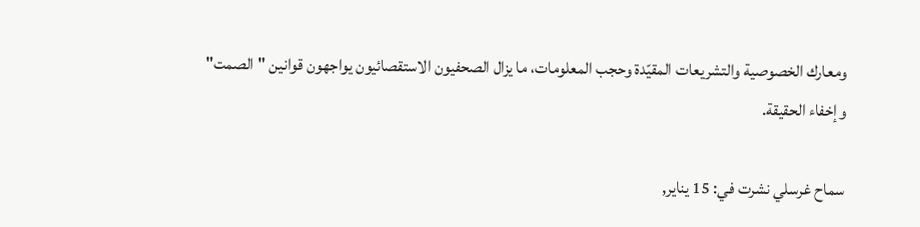ومعارك الخصوصية والتشريعات المقيّدة وحجب المعلومات، ما يزال الصحفيون الاستقصائيون يواجهون قوانين "الصمت" وإخفاء الحقيقة.

سماح غرسلي نشرت في: 15 يناير,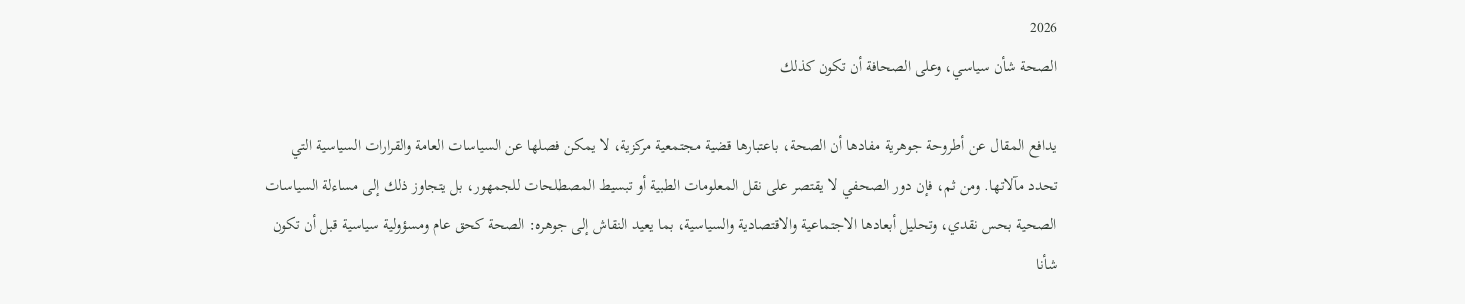2026
الصحة شأن سياسي، وعلى الصحافة أن تكون كذلك

يدافع المقال عن أطروحة جوهرية مفادها أن الصحة، باعتبارها قضية مجتمعية مركزية، لا يمكن فصلها عن السياسات العامة والقرارات السياسية التي تحدد مآلاتها. ومن ثم، فإن دور الصحفي لا يقتصر على نقل المعلومات الطبية أو تبسيط المصطلحات للجمهور، بل يتجاوز ذلك إلى مساءلة السياسات الصحية بحس نقدي، وتحليل أبعادها الاجتماعية والاقتصادية والسياسية، بما يعيد النقاش إلى جوهره: الصحة كحق عام ومسؤولية سياسية قبل أن تكون شأنا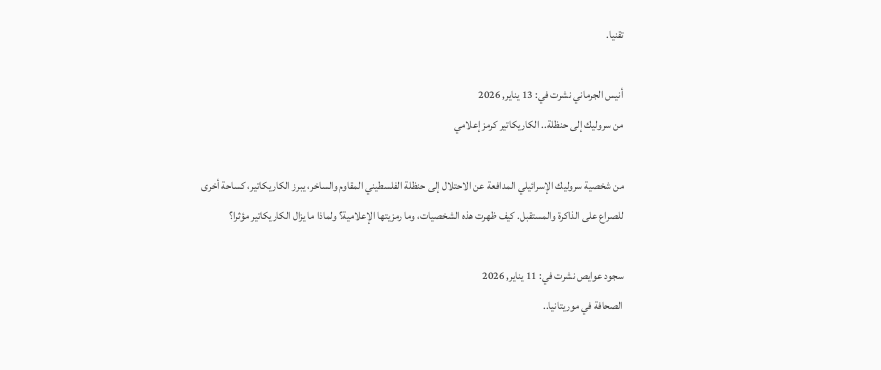تقنيا.

أنيس الجرماني نشرت في: 13 يناير, 2026
من سروليك إلى حنظلة.. الكاريكاتير كرمز إعلامي

من شخصية سروليك الإسرائيلي المدافعة عن الاحتلال إلى حنظلة الفلسطيني المقاوم والساخر، يبرز الكاريكاتير، كساحة أخرى للصراع على الذاكرة والمستقبل. كيف ظهرت هذه الشخصيات، وما رمزيتها الإعلامية؟ ولماذا ما يزال الكاريكاتير مؤثرا؟

سجود عوايص نشرت في: 11 يناير, 2026
الصحافة في موريتانيا..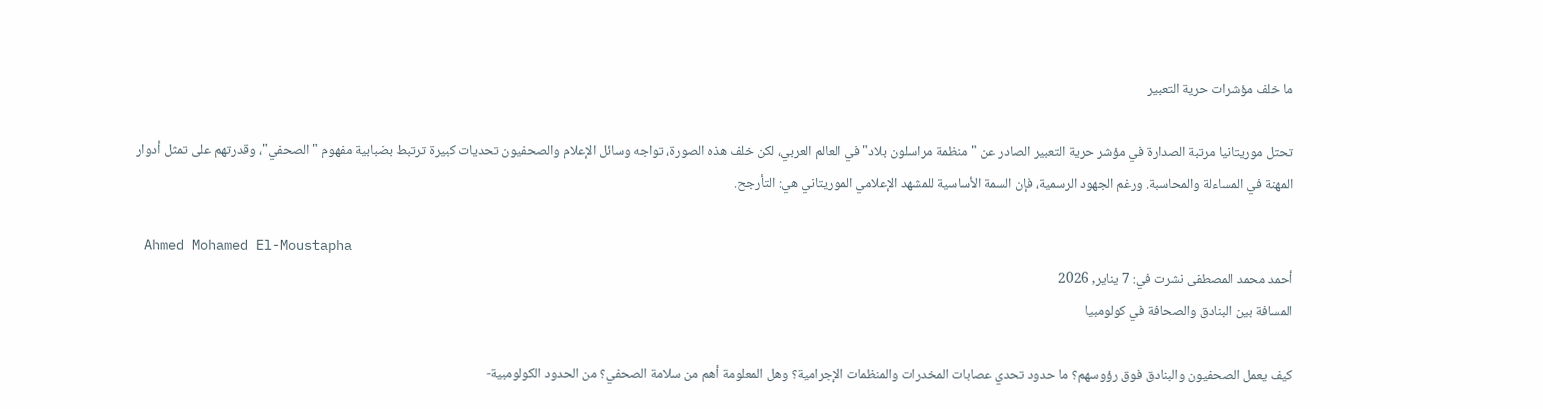ما خلف مؤشرات حرية التعبير

تحتل موريتانيا مرتبة الصدارة في مؤشر حرية التعبير الصادر عن "منظمة مراسلون بلاد" في العالم العربي، لكن خلف هذه الصورة، تواجه وسائل الإعلام والصحفيون تحديات كبيرة ترتبط بضبابية مفهوم "الصحفي"، وقدرتهم على تمثل أدوار المهنة في المساءلة والمحاسبة. ورغم الجهود الرسمية، فإن السمة الأساسية للمشهد الإعلامي الموريتاني هي: التأرجح.

 Ahmed Mohamed El-Moustapha
أحمد محمد المصطفى نشرت في: 7 يناير, 2026
المسافة بين البنادق والصحافة في كولومبيا

كيف يعمل الصحفيون والبنادق فوق رؤوسهم؟ ما حدود تحدي عصابات المخدرات والمنظمات الإجرامية؟ وهل المعلومة أهم من سلامة الصحفي؟ من الحدود الكولومبية-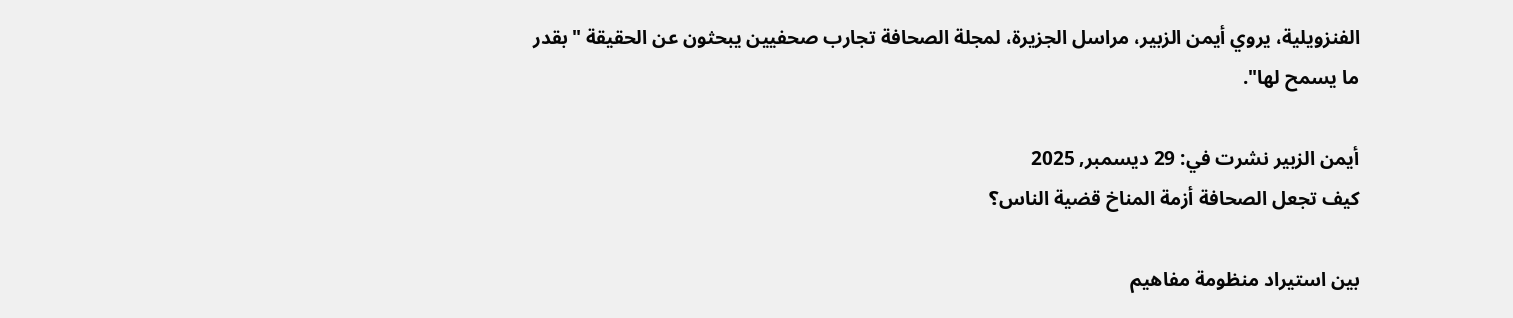الفنزويلية، يروي أيمن الزبير، مراسل الجزيرة، لمجلة الصحافة تجارب صحفيين يبحثون عن الحقيقة "بقدر ما يسمح لها".

أيمن الزبير نشرت في: 29 ديسمبر, 2025
كيف تجعل الصحافة أزمة المناخ قضية الناس؟

بين استيراد منظومة مفاهيم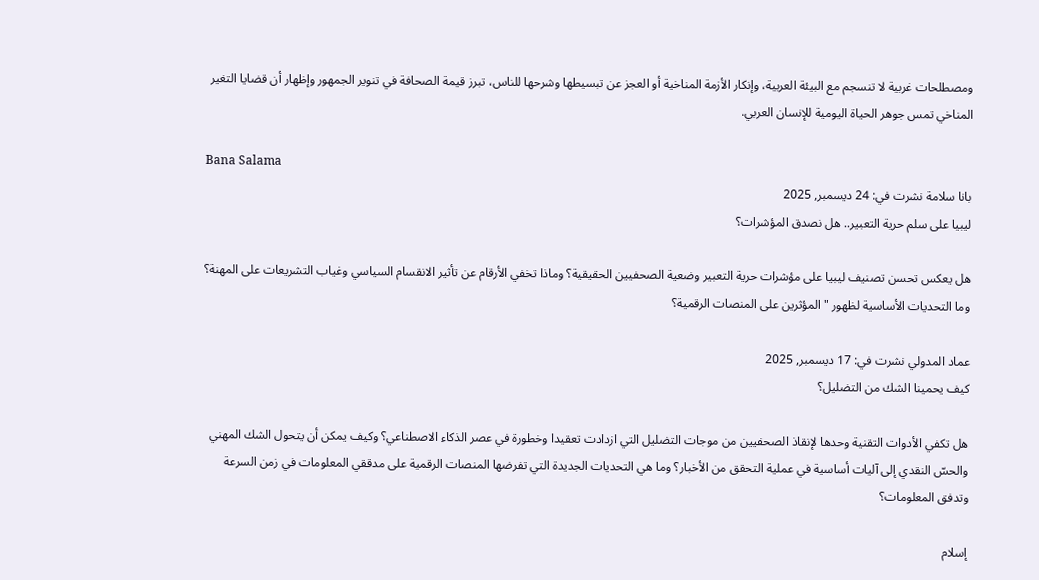ومصطلحات غربية لا تنسجم مع البيئة العربية، وإنكار الأزمة المناخية أو العجز عن تبسيطها وشرحها للناس، تبرز قيمة الصحافة في تنوير الجمهور وإظهار أن قضايا التغير المناخي تمس جوهر الحياة اليومية للإنسان العربي.

Bana Salama
بانا سلامة نشرت في: 24 ديسمبر, 2025
ليبيا على سلم حرية التعبير.. هل نصدق المؤشرات؟

هل يعكس تحسن تصنيف ليبيا على مؤشرات حرية التعبير وضعية الصحفيين الحقيقية؟ وماذا تخفي الأرقام عن تأثير الانقسام السياسي وغياب التشريعات على المهنة؟ وما التحديات الأساسية لظهور "المؤثرين على المنصات الرقمية؟

عماد المدولي نشرت في: 17 ديسمبر, 2025
كيف يحمينا الشك من التضليل؟

هل تكفي الأدوات التقنية وحدها لإنقاذ الصحفيين من موجات التضليل التي ازدادت تعقيدا وخطورة في عصر الذكاء الاصطناعي؟ وكيف يمكن أن يتحول الشك المهني والحسّ النقدي إلى آليات أساسية في عملية التحقق من الأخبار؟ وما هي التحديات الجديدة التي تفرضها المنصات الرقمية على مدققي المعلومات في زمن السرعة وتدفق المعلومات؟

إسلام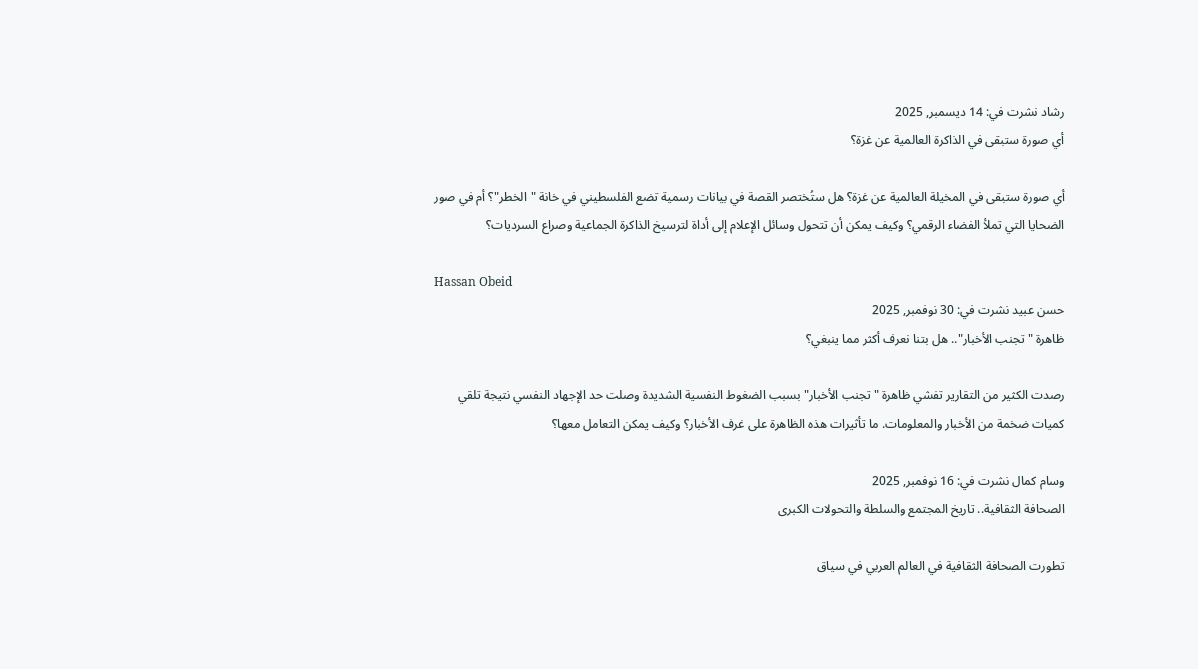رشاد نشرت في: 14 ديسمبر, 2025
أي صورة ستبقى في الذاكرة العالمية عن غزة؟

أي صورة ستبقى في المخيلة العالمية عن غزة؟ هل ستُختصر القصة في بيانات رسمية تضع الفلسطيني في خانة "الخطر"؟ أم في صور الضحايا التي تملأ الفضاء الرقمي؟ وكيف يمكن أن تتحول وسائل الإعلام إلى أداة لترسيخ الذاكرة الجماعية وصراع السرديات؟

Hassan Obeid
حسن عبيد نشرت في: 30 نوفمبر, 2025
ظاهرة "تجنب الأخبار".. هل بتنا نعرف أكثر مما ينبغي؟

رصدت الكثير من التقارير تفشي ظاهرة "تجنب الأخبار" بسبب الضغوط النفسية الشديدة وصلت حد الإجهاد النفسي نتيجة تلقي كميات ضخمة من الأخبار والمعلومات. ما تأثيرات هذه الظاهرة على غرف الأخبار؟ وكيف يمكن التعامل معها؟

وسام كمال نشرت في: 16 نوفمبر, 2025
الصحافة الثقافية.. تاريخ المجتمع والسلطة والتحولات الكبرى

تطورت الصحافة الثقافية في العالم العربي في سياق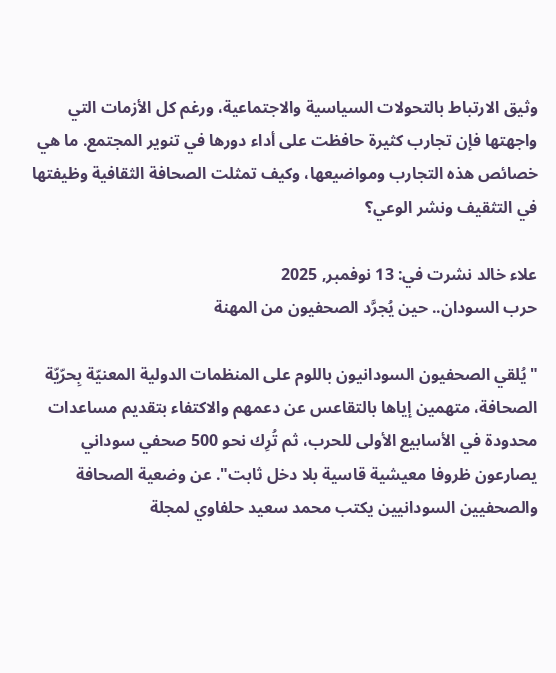وثيق الارتباط بالتحولات السياسية والاجتماعية، ورغم كل الأزمات التي واجهتها فإن تجارب كثيرة حافظت على أداء دورها في تنوير المجتمع. ما هي خصائص هذه التجارب ومواضيعها، وكيف تمثلت الصحافة الثقافية وظيفتها في التثقيف ونشر الوعي؟

علاء خالد نشرت في: 13 نوفمبر, 2025
حرب السودان.. حين يُجرَّد الصحفيون من المهنة

"يُلقي الصحفيون السودانيون باللوم على المنظمات الدولية المعنيّة بِحرّيّة الصحافة، متهمين إياها بالتقاعس عن دعمهم والاكتفاء بتقديم مساعدات محدودة في الأسابيع الأولى للحرب، ثم تُرِك نحو 500 صحفي سوداني يصارعون ظروفا معيشية قاسية بلا دخل ثابت". عن وضعية الصحافة والصحفيين السودانيين يكتب محمد سعيد حلفاوي لمجلة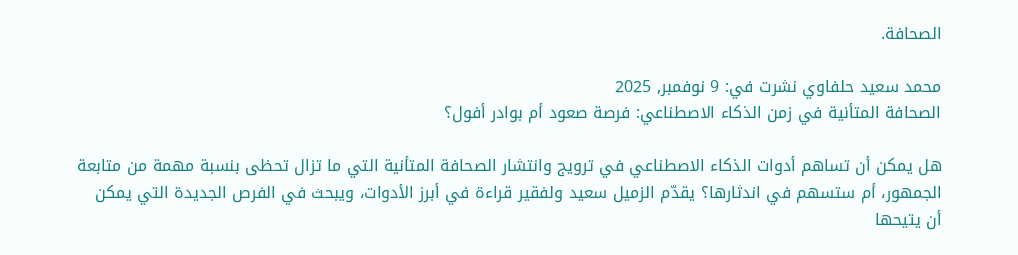الصحافة.

محمد سعيد حلفاوي نشرت في: 9 نوفمبر, 2025
الصحافة المتأنية في زمن الذكاء الاصطناعي: فرصة صعود أم بوادر أفول؟

هل يمكن أن تساهم أدوات الذكاء الاصطناعي في ترويج وانتشار الصحافة المتأنية التي ما تزال تحظى بنسبة مهمة من متابعة الجمهور، أم ستسهم في اندثارها؟ يقدّم الزميل سعيد ولفقير قراءة في أبرز الأدوات، ويبحث في الفرص الجديدة التي يمكن أن يتيحها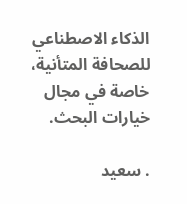الذكاء الاصطناعي للصحافة المتأنية، خاصة في مجال خيارات البحث.

. سعيد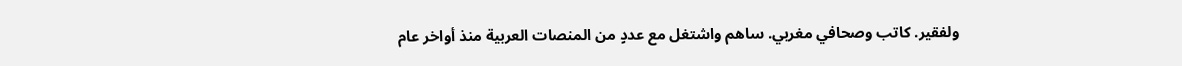ولفقير. كاتب وصحافي مغربي. ساهم واشتغل مع عددٍ من المنصات العربية منذ أواخر عام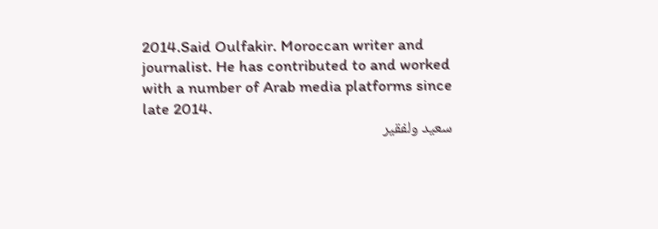2014.Said Oulfakir. Moroccan writer and journalist. He has contributed to and worked with a number of Arab media platforms since late 2014.
سعيد ولفقير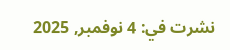نشرت في: 4 نوفمبر, 2025